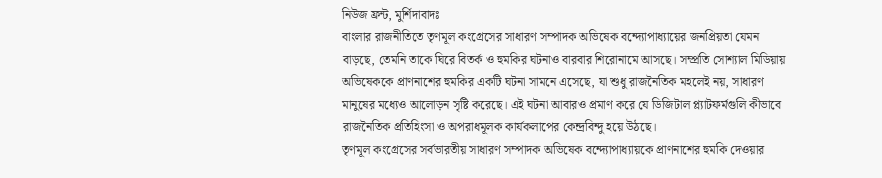নিউজ ফ্রন্ট, মুর্শিদাবাদঃ
বাংলার রাজনীতিতে তৃণমূল কংগ্রেসের সাধারণ সম্পাদক অভিষেক বন্দ্যোপাধ্যায়ের জনপ্রিয়তা যেমন বাড়ছে, তেমনি তাকে ঘিরে বিতর্ক ও হুমকির ঘটনাও বারবার শিরোনামে আসছে। সম্প্রতি সোশ্যাল মিডিয়ায় অভিষেককে প্রাণনাশের হুমকির একটি ঘটনা সামনে এসেছে, যা শুধু রাজনৈতিক মহলেই নয়, সাধারণ মানুষের মধ্যেও আলোড়ন সৃষ্টি করেছে। এই ঘটনা আবারও প্রমাণ করে যে ডিজিটাল প্ল্যাটফর্মগুলি কীভাবে রাজনৈতিক প্রতিহিংসা ও অপরাধমূলক কার্যকলাপের কেন্দ্রবিন্দু হয়ে উঠছে।
তৃণমূল কংগ্রেসের সর্বভারতীয় সাধারণ সম্পাদক অভিষেক বন্দ্যোপাধ্যায়কে প্রাণনাশের হুমকি দেওয়ার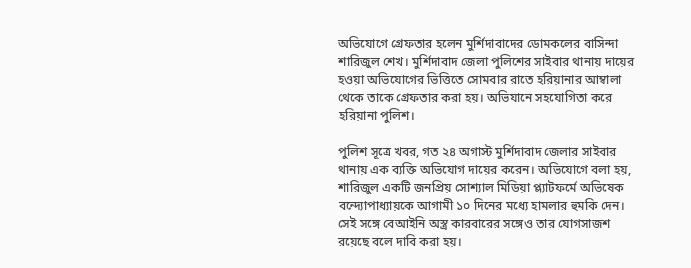অভিযোগে গ্রেফতার হলেন মুর্শিদাবাদের ডোমকলের বাসিন্দা শারিজুল শেখ। মুর্শিদাবাদ জেলা পুলিশের সাইবার থানায় দায়ের হওয়া অভিযোগের ভিত্তিতে সোমবার রাতে হরিয়ানার আম্বালা থেকে তাকে গ্রেফতার করা হয়। অভিযানে সহযোগিতা করে হরিয়ানা পুলিশ।

পুলিশ সূত্রে খবর, গত ২৪ অগাস্ট মুর্শিদাবাদ জেলার সাইবার থানায় এক ব্যক্তি অভিযোগ দায়ের করেন। অভিযোগে বলা হয়, শারিজুল একটি জনপ্রিয় সোশ্যাল মিডিয়া প্ল্যাটফর্মে অভিষেক বন্দ্যোপাধ্যায়কে আগামী ১০ দিনের মধ্যে হামলার হুমকি দেন। সেই সঙ্গে বেআইনি অস্ত্র কারবারের সঙ্গেও তার যোগসাজশ রয়েছে বলে দাবি করা হয়।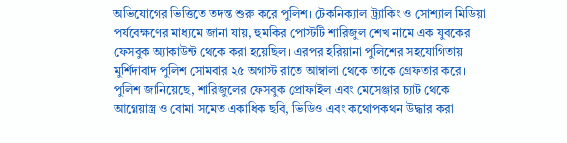অভিযোগের ভিত্তিতে তদন্ত শুরু করে পুলিশ। টেকনিক্যাল ট্র্যাকিং ও সোশ্যাল মিডিয়া পর্যবেক্ষণের মাধ্যমে জানা যায়, হুমকির পোস্টটি শারিজুল শেখ নামে এক যুবকের ফেসবুক অ্যাকাউন্ট থেকে করা হয়েছিল। এরপর হরিয়ানা পুলিশের সহযোগিতায় মুর্শিদাবাদ পুলিশ সোমবার ২৫ অগাস্ট রাতে আম্বালা থেকে তাকে গ্রেফতার করে।
পুলিশ জানিয়েছে, শারিজুলের ফেসবুক প্রোফাইল এবং মেসেঞ্জার চ্যাট থেকে আগ্নেয়াস্ত্র ও বোমা সমেত একাধিক ছবি, ভিডিও এবং কথোপকথন উদ্ধার করা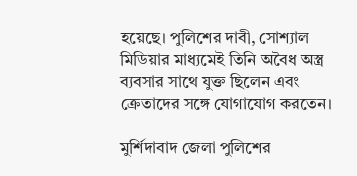হয়েছে। পুলিশের দাবী, সোশ্যাল মিডিয়ার মাধ্যমেই তিনি অবৈধ অস্ত্র ব্যবসার সাথে যুক্ত ছিলেন এবং ক্রেতাদের সঙ্গে যোগাযোগ করতেন।

মুর্শিদাবাদ জেলা পুলিশের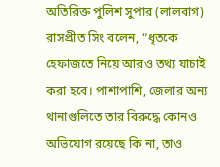অতিরিক্ত পুলিশ সুপার (লালবাগ) রাসপ্রীত সিং বলেন, “ধৃতকে হেফাজতে নিয়ে আরও তথ্য যাচাই করা হবে। পাশাপাশি, জেলার অন্য থানাগুলিতে তার বিরুদ্ধে কোনও অভিযোগ রয়েছে কি না, তাও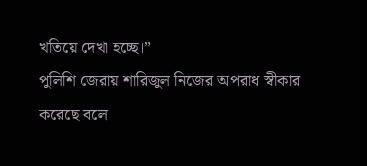খতিয়ে দেখা হচ্ছে।”
পুলিশি জেরায় শারিজুল নিজের অপরাধ স্বীকার করেছে বলে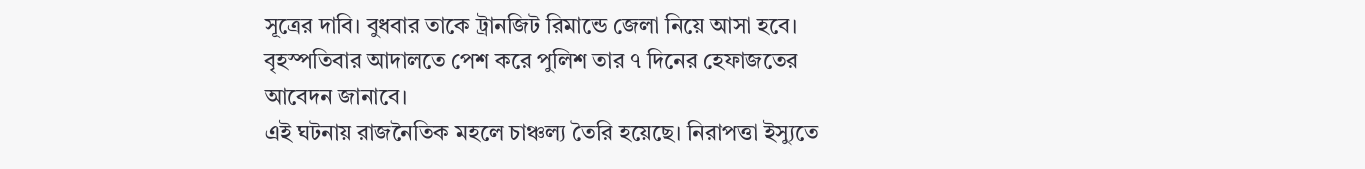সূত্রের দাবি। বুধবার তাকে ট্রানজিট রিমান্ডে জেলা নিয়ে আসা হবে। বৃহস্পতিবার আদালতে পেশ করে পুলিশ তার ৭ দিনের হেফাজতের আবেদন জানাবে।
এই ঘটনায় রাজনৈতিক মহলে চাঞ্চল্য তৈরি হয়েছে। নিরাপত্তা ইস্যুতে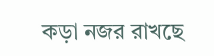কড়া নজর রাখছে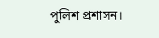পুলিশ প্রশাসন।